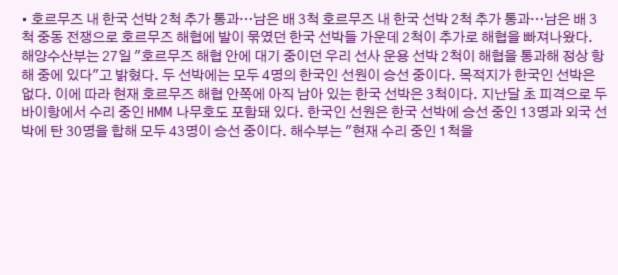• 호르무즈 내 한국 선박 2척 추가 통과…남은 배 3척 호르무즈 내 한국 선박 2척 추가 통과…남은 배 3척 중동 전쟁으로 호르무즈 해협에 발이 묶였던 한국 선박들 가운데 2척이 추가로 해협을 빠져나왔다. 해양수산부는 27일 "호르무즈 해협 안에 대기 중이던 우리 선사 운용 선박 2척이 해협을 통과해 정상 항해 중에 있다"고 밝혔다. 두 선박에는 모두 4명의 한국인 선원이 승선 중이다. 목적지가 한국인 선박은 없다. 이에 따라 현재 호르무즈 해협 안쪽에 아직 남아 있는 한국 선박은 3척이다. 지난달 초 피격으로 두바이항에서 수리 중인 HMM 나무호도 포함돼 있다. 한국인 선원은 한국 선박에 승선 중인 13명과 외국 선박에 탄 30명을 합해 모두 43명이 승선 중이다. 해수부는 "현재 수리 중인 1척을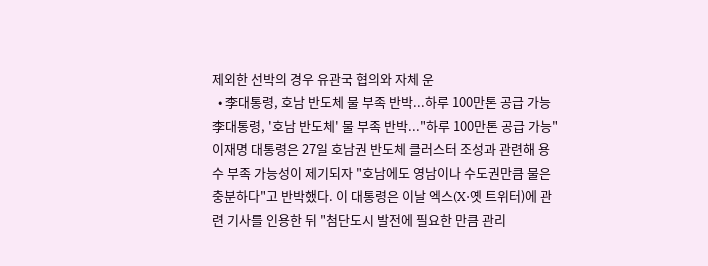제외한 선박의 경우 유관국 협의와 자체 운
  • 李대통령, 호남 반도체 물 부족 반박...하루 100만톤 공급 가능 李대통령, '호남 반도체' 물 부족 반박..."하루 100만톤 공급 가능" 이재명 대통령은 27일 호남권 반도체 클러스터 조성과 관련해 용수 부족 가능성이 제기되자 "호남에도 영남이나 수도권만큼 물은 충분하다"고 반박했다. 이 대통령은 이날 엑스(X·옛 트위터)에 관련 기사를 인용한 뒤 "첨단도시 발전에 필요한 만큼 관리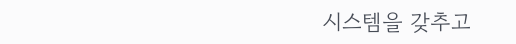시스템을 갖추고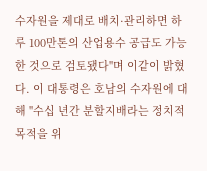수자원을 제대로 배치·관리하면 하루 100만톤의 산업용수 공급도 가능한 것으로 검토됐다"며 이같이 밝혔다. 이 대통령은 호남의 수자원에 대해 "수십 년간 분할지배라는 정치적 목적을 위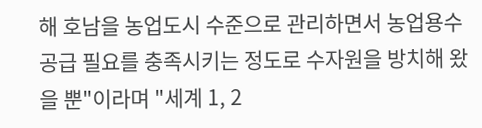해 호남을 농업도시 수준으로 관리하면서 농업용수 공급 필요를 충족시키는 정도로 수자원을 방치해 왔을 뿐"이라며 "세계 1, 2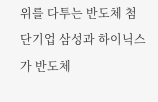위를 다투는 반도체 첨단기업 삼성과 하이닉스가 반도체